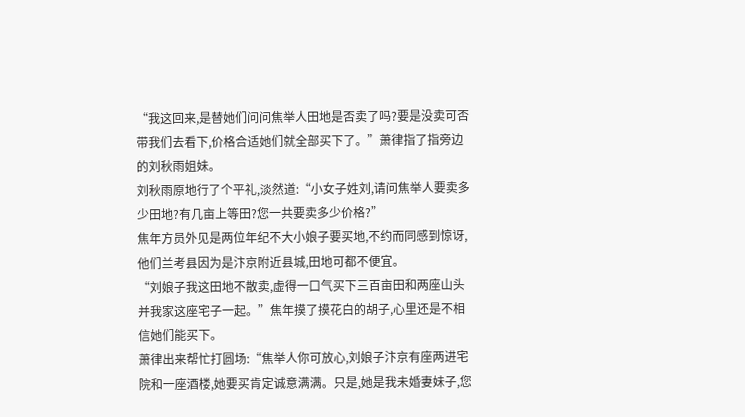“我这回来,是替她们问问焦举人田地是否卖了吗?要是没卖可否带我们去看下,价格合适她们就全部买下了。”萧律指了指旁边的刘秋雨姐妹。
刘秋雨原地行了个平礼,淡然道:“小女子姓刘,请问焦举人要卖多少田地?有几亩上等田?您一共要卖多少价格?”
焦年方员外见是两位年纪不大小娘子要买地,不约而同感到惊讶,他们兰考县因为是汴京附近县城,田地可都不便宜。
“刘娘子我这田地不散卖,虚得一口气买下三百亩田和两座山头并我家这座宅子一起。”焦年摸了摸花白的胡子,心里还是不相信她们能买下。
萧律出来帮忙打圆场:“焦举人你可放心,刘娘子汴京有座两进宅院和一座酒楼,她要买肯定诚意满满。只是,她是我未婚妻妹子,您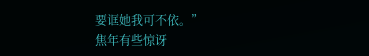要诓她我可不依。”
焦年有些惊讶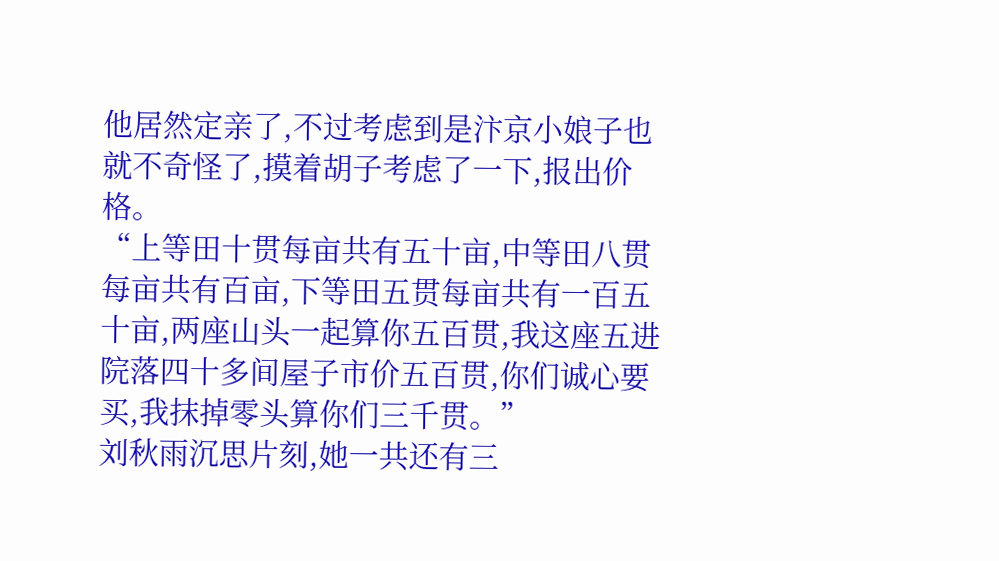他居然定亲了,不过考虑到是汴京小娘子也就不奇怪了,摸着胡子考虑了一下,报出价格。
“上等田十贯每亩共有五十亩,中等田八贯每亩共有百亩,下等田五贯每亩共有一百五十亩,两座山头一起算你五百贯,我这座五进院落四十多间屋子市价五百贯,你们诚心要买,我抹掉零头算你们三千贯。”
刘秋雨沉思片刻,她一共还有三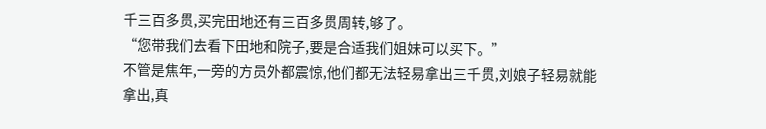千三百多贯,买完田地还有三百多贯周转,够了。
“您带我们去看下田地和院子,要是合适我们姐妹可以买下。”
不管是焦年,一旁的方员外都震惊,他们都无法轻易拿出三千贯,刘娘子轻易就能拿出,真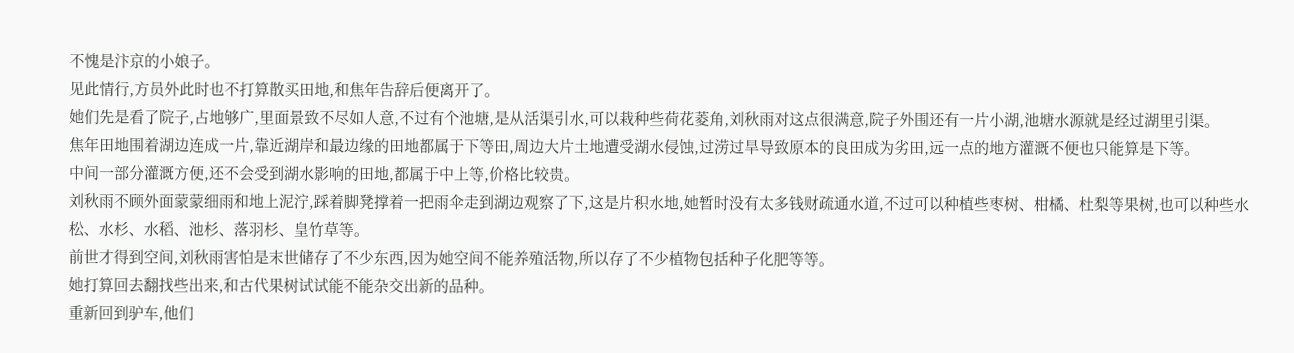不愧是汴京的小娘子。
见此情行,方员外此时也不打算散买田地,和焦年告辞后便离开了。
她们先是看了院子,占地够广,里面景致不尽如人意,不过有个池塘,是从活渠引水,可以栽种些荷花菱角,刘秋雨对这点很满意,院子外围还有一片小湖,池塘水源就是经过湖里引渠。
焦年田地围着湖边连成一片,靠近湖岸和最边缘的田地都属于下等田,周边大片土地遭受湖水侵蚀,过涝过旱导致原本的良田成为劣田,远一点的地方灌溉不便也只能算是下等。
中间一部分灌溉方便,还不会受到湖水影响的田地,都属于中上等,价格比较贵。
刘秋雨不顾外面蒙蒙细雨和地上泥泞,踩着脚凳撑着一把雨伞走到湖边观察了下,这是片积水地,她暂时没有太多钱财疏通水道,不过可以种植些枣树、柑橘、杜梨等果树,也可以种些水松、水杉、水稻、池杉、落羽杉、皇竹草等。
前世才得到空间,刘秋雨害怕是末世储存了不少东西,因为她空间不能养殖活物,所以存了不少植物包括种子化肥等等。
她打算回去翻找些出来,和古代果树试试能不能杂交出新的品种。
重新回到驴车,他们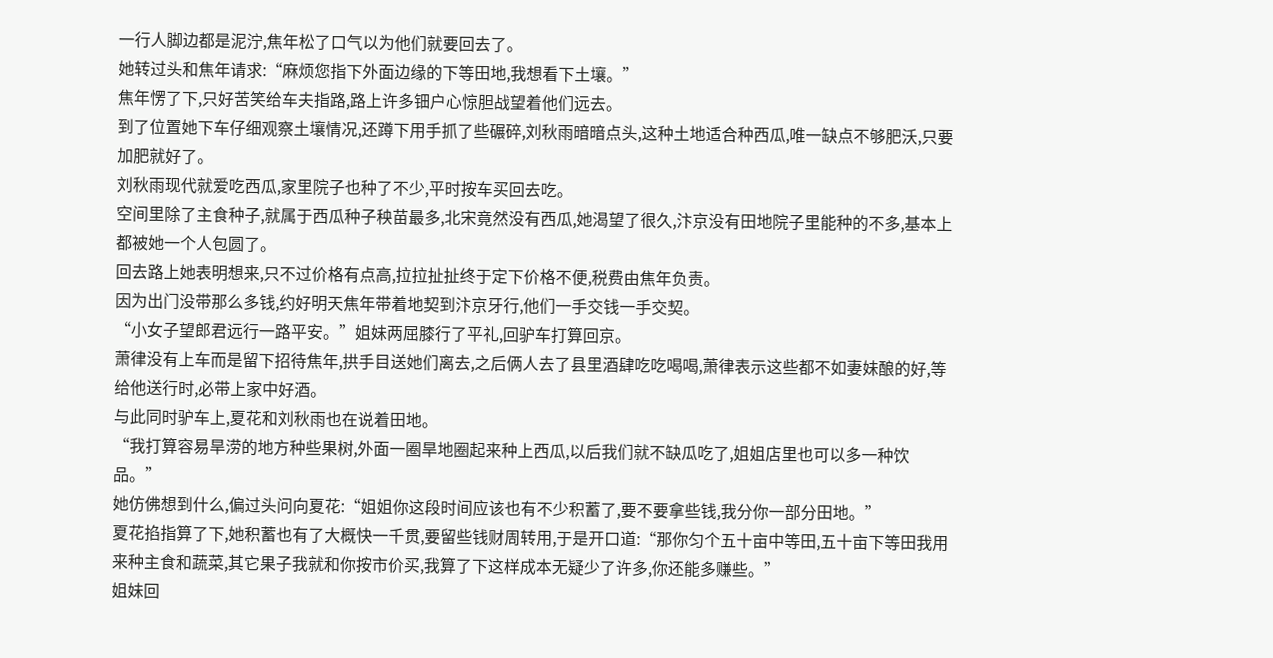一行人脚边都是泥泞,焦年松了口气以为他们就要回去了。
她转过头和焦年请求:“麻烦您指下外面边缘的下等田地,我想看下土壤。”
焦年愣了下,只好苦笑给车夫指路,路上许多钿户心惊胆战望着他们远去。
到了位置她下车仔细观察土壤情况,还蹲下用手抓了些碾碎,刘秋雨暗暗点头,这种土地适合种西瓜,唯一缺点不够肥沃,只要加肥就好了。
刘秋雨现代就爱吃西瓜,家里院子也种了不少,平时按车买回去吃。
空间里除了主食种子,就属于西瓜种子秧苗最多,北宋竟然没有西瓜,她渴望了很久,汴京没有田地院子里能种的不多,基本上都被她一个人包圆了。
回去路上她表明想来,只不过价格有点高,拉拉扯扯终于定下价格不便,税费由焦年负责。
因为出门没带那么多钱,约好明天焦年带着地契到汴京牙行,他们一手交钱一手交契。
“小女子望郎君远行一路平安。”姐妹两屈膝行了平礼,回驴车打算回京。
萧律没有上车而是留下招待焦年,拱手目送她们离去,之后俩人去了县里酒肆吃吃喝喝,萧律表示这些都不如妻妹酿的好,等给他送行时,必带上家中好酒。
与此同时驴车上,夏花和刘秋雨也在说着田地。
“我打算容易旱涝的地方种些果树,外面一圈旱地圈起来种上西瓜,以后我们就不缺瓜吃了,姐姐店里也可以多一种饮品。”
她仿佛想到什么,偏过头问向夏花:“姐姐你这段时间应该也有不少积蓄了,要不要拿些钱,我分你一部分田地。”
夏花掐指算了下,她积蓄也有了大概快一千贯,要留些钱财周转用,于是开口道:“那你匀个五十亩中等田,五十亩下等田我用来种主食和蔬菜,其它果子我就和你按市价买,我算了下这样成本无疑少了许多,你还能多赚些。”
姐妹回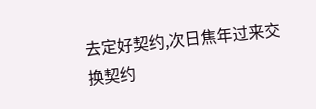去定好契约,次日焦年过来交换契约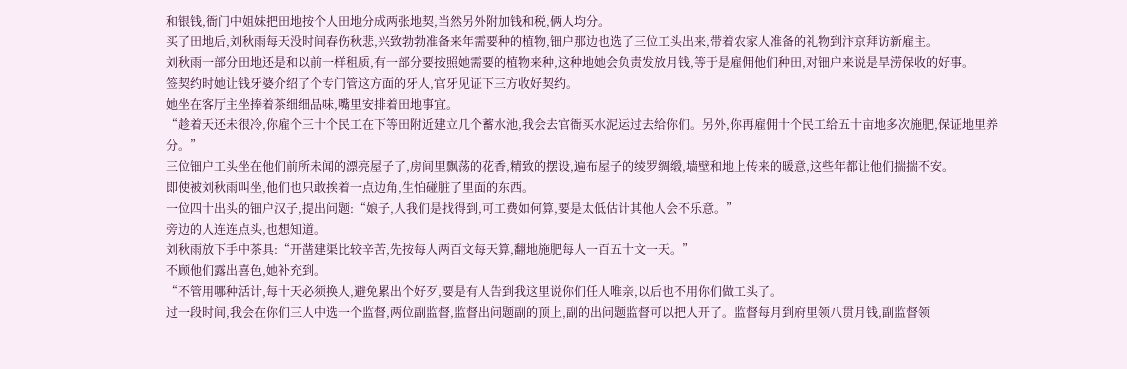和银钱,衙门中姐妹把田地按个人田地分成两张地契,当然另外附加钱和税,俩人均分。
买了田地后,刘秋雨每天没时间春伤秋悲,兴致勃勃准备来年需要种的植物,钿户那边也选了三位工头出来,带着农家人准备的礼物到汴京拜访新雇主。
刘秋雨一部分田地还是和以前一样租质,有一部分要按照她需要的植物来种,这种地她会负责发放月钱,等于是雇佣他们种田,对钿户来说是旱涝保收的好事。
签契约时她让钱牙婆介绍了个专门管这方面的牙人,官牙见证下三方收好契约。
她坐在客厅主坐捧着茶细细品味,嘴里安排着田地事宜。
“趁着天还未很冷,你雇个三十个民工在下等田附近建立几个蓄水池,我会去官衙买水泥运过去给你们。另外,你再雇佣十个民工给五十亩地多次施肥,保证地里养分。”
三位钿户工头坐在他们前所未闻的漂亮屋子了,房间里飘荡的花香,精致的摆设,遍布屋子的绫罗绸缎,墙壁和地上传来的暖意,这些年都让他们揣揣不安。
即使被刘秋雨叫坐,他们也只敢挨着一点边角,生怕碰脏了里面的东西。
一位四十出头的钿户汉子,提出问题:“娘子,人我们是找得到,可工费如何算,要是太低估计其他人会不乐意。”
旁边的人连连点头,也想知道。
刘秋雨放下手中茶具:“开凿建渠比较辛苦,先按每人两百文每天算,翻地施肥每人一百五十文一天。”
不顾他们露出喜色,她补充到。
“不管用哪种活计,每十天必须换人,避免累出个好歹,要是有人告到我这里说你们任人唯亲,以后也不用你们做工头了。
过一段时间,我会在你们三人中选一个监督,两位副监督,监督出问题副的顶上,副的出问题监督可以把人开了。监督每月到府里领八贯月钱,副监督领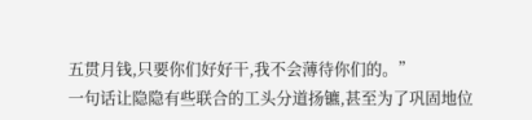五贯月钱,只要你们好好干,我不会薄待你们的。”
一句话让隐隐有些联合的工头分道扬镳,甚至为了巩固地位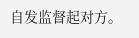自发监督起对方。